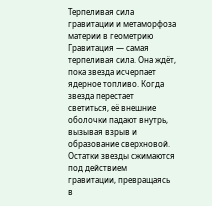Терпеливая сила гравитации и метаморфоза материи в геометрию
Гравитация — самая терпеливая сила. Она ждёт, пока звезда исчерпает ядерное топливо. Когда звезда перестает светиться, её внешние оболочки падают внутрь, вызывая взрыв и образование сверхновой. Остатки звезды сжимаются под действием гравитации, превращаясь в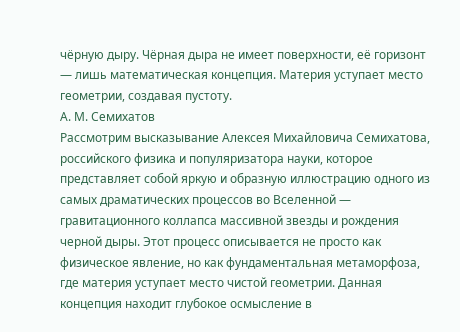чёрную дыру. Чёрная дыра не имеет поверхности, её горизонт — лишь математическая концепция. Материя уступает место геометрии, создавая пустоту.
А. М. Семихатов
Рассмотрим высказывание Алексея Михайловича Семихатова, российского физика и популяризатора науки, которое представляет собой яркую и образную иллюстрацию одного из самых драматических процессов во Вселенной — гравитационного коллапса массивной звезды и рождения черной дыры. Этот процесс описывается не просто как физическое явление, но как фундаментальная метаморфоза, где материя уступает место чистой геометрии. Данная концепция находит глубокое осмысление в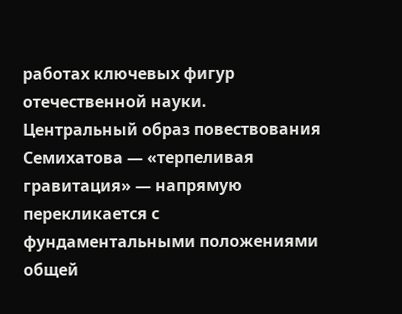работах ключевых фигур отечественной науки.
Центральный образ повествования Семихатова — «терпеливая гравитация» — напрямую перекликается с фундаментальными положениями общей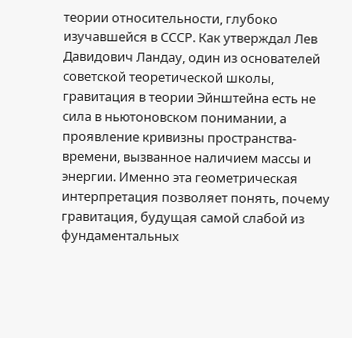теории относительности, глубоко изучавшейся в СССР. Как утверждал Лев Давидович Ландау, один из основателей советской теоретической школы, гравитация в теории Эйнштейна есть не сила в ньютоновском понимании, а проявление кривизны пространства-времени, вызванное наличием массы и энергии. Именно эта геометрическая интерпретация позволяет понять, почему гравитация, будущая самой слабой из фундаментальных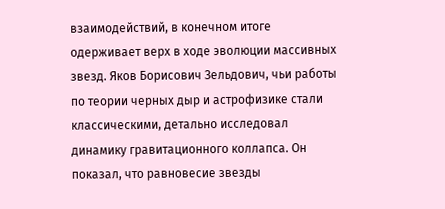взаимодействий, в конечном итоге одерживает верх в ходе эволюции массивных звезд. Яков Борисович Зельдович, чьи работы по теории черных дыр и астрофизике стали классическими, детально исследовал динамику гравитационного коллапса. Он показал, что равновесие звезды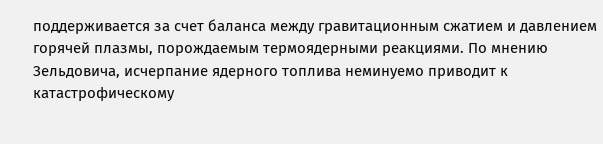поддерживается за счет баланса между гравитационным сжатием и давлением горячей плазмы, порождаемым термоядерными реакциями. По мнению Зельдовича, исчерпание ядерного топлива неминуемо приводит к катастрофическому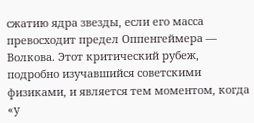сжатию ядра звезды, если его масса превосходит предел Оппенгеймера — Волкова. Этот критический рубеж, подробно изучавшийся советскими физиками, и является тем моментом, когда «у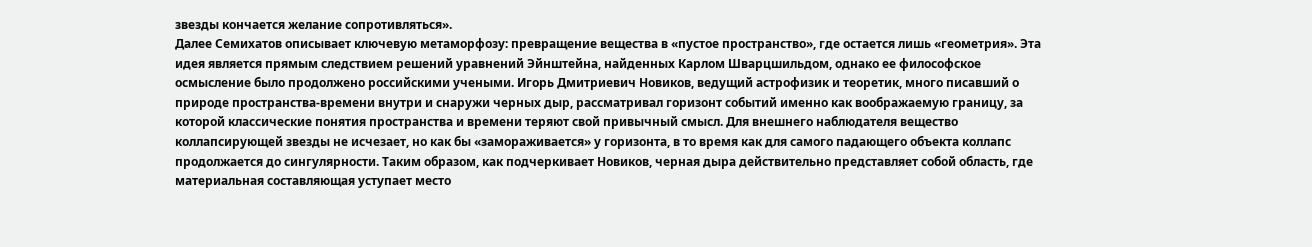звезды кончается желание сопротивляться».
Далее Семихатов описывает ключевую метаморфозу: превращение вещества в «пустое пространство», где остается лишь «геометрия». Эта идея является прямым следствием решений уравнений Эйнштейна, найденных Карлом Шварцшильдом, однако ее философское осмысление было продолжено российскими учеными. Игорь Дмитриевич Новиков, ведущий астрофизик и теоретик, много писавший о природе пространства-времени внутри и снаружи черных дыр, рассматривал горизонт событий именно как воображаемую границу, за которой классические понятия пространства и времени теряют свой привычный смысл. Для внешнего наблюдателя вещество коллапсирующей звезды не исчезает, но как бы «замораживается» у горизонта, в то время как для самого падающего объекта коллапс продолжается до сингулярности. Таким образом, как подчеркивает Новиков, черная дыра действительно представляет собой область, где материальная составляющая уступает место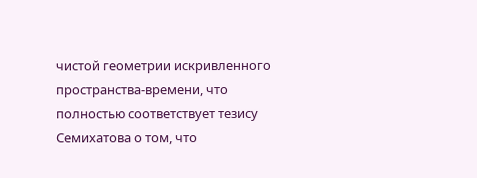чистой геометрии искривленного пространства-времени, что полностью соответствует тезису Семихатова о том, что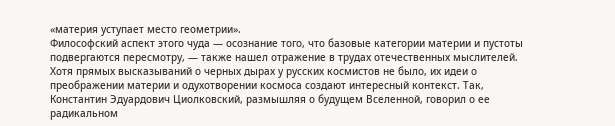«материя уступает место геометрии».
Философский аспект этого чуда — осознание того, что базовые категории материи и пустоты подвергаются пересмотру, — также нашел отражение в трудах отечественных мыслителей. Хотя прямых высказываний о черных дырах у русских космистов не было, их идеи о преображении материи и одухотворении космоса создают интересный контекст. Так, Константин Эдуардович Циолковский, размышляя о будущем Вселенной, говорил о ее радикальном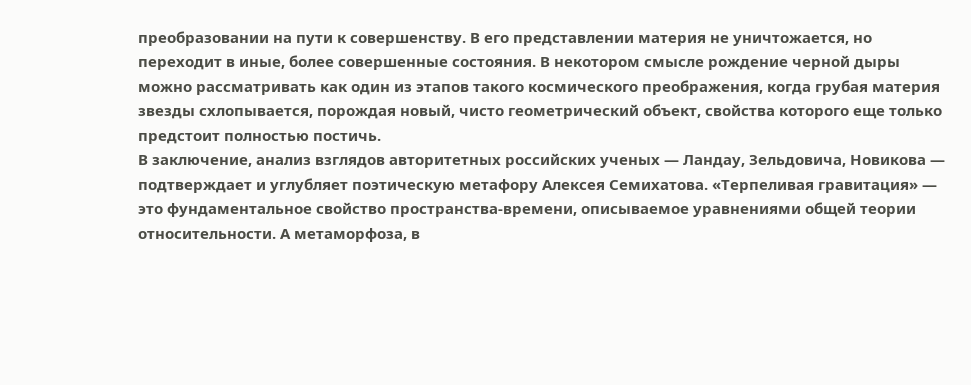преобразовании на пути к совершенству. В его представлении материя не уничтожается, но переходит в иные, более совершенные состояния. В некотором смысле рождение черной дыры можно рассматривать как один из этапов такого космического преображения, когда грубая материя звезды схлопывается, порождая новый, чисто геометрический объект, свойства которого еще только предстоит полностью постичь.
В заключение, анализ взглядов авторитетных российских ученых — Ландау, Зельдовича, Новикова — подтверждает и углубляет поэтическую метафору Алексея Семихатова. «Терпеливая гравитация» — это фундаментальное свойство пространства-времени, описываемое уравнениями общей теории относительности. А метаморфоза, в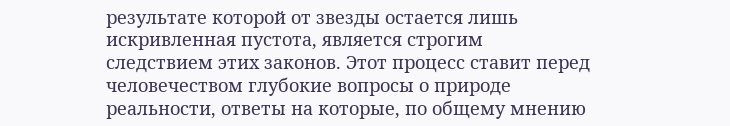результате которой от звезды остается лишь искривленная пустота, является строгим следствием этих законов. Этот процесс ставит перед человечеством глубокие вопросы о природе реальности, ответы на которые, по общему мнению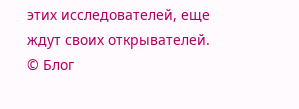этих исследователей, еще ждут своих открывателей.
© Блог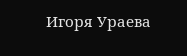Игоря Ураева